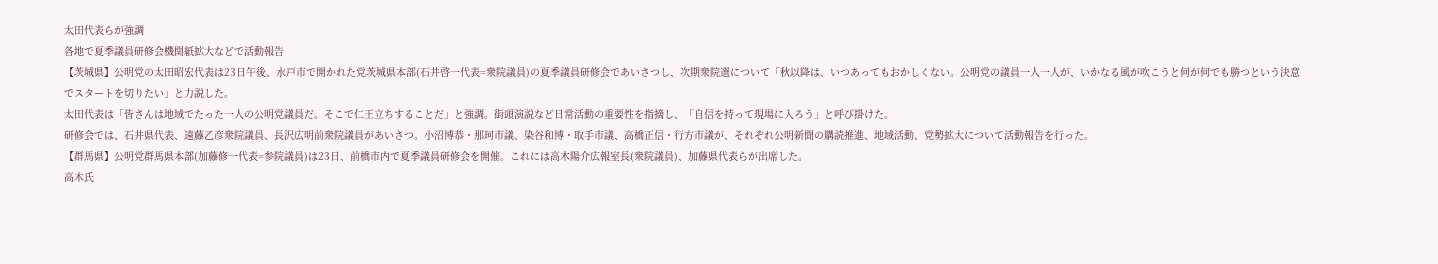太田代表らが強調
各地で夏季議員研修会機関紙拡大などで活動報告
【茨城県】公明党の太田昭宏代表は23日午後、水戸市で開かれた党茨城県本部(石井啓一代表=衆院議員)の夏季議員研修会であいさつし、次期衆院選について「秋以降は、いつあってもおかしくない。公明党の議員一人一人が、いかなる風が吹こうと何が何でも勝つという決意でスタートを切りたい」と力説した。
太田代表は「皆さんは地域でたった一人の公明党議員だ。そこで仁王立ちすることだ」と強調。街頭演説など日常活動の重要性を指摘し、「自信を持って現場に入ろう」と呼び掛けた。
研修会では、石井県代表、遠藤乙彦衆院議員、長沢広明前衆院議員があいさつ。小沼博恭・那珂市議、染谷和博・取手市議、高橋正信・行方市議が、それぞれ公明新聞の購読推進、地域活動、党勢拡大について活動報告を行った。
【群馬県】公明党群馬県本部(加藤修一代表=参院議員)は23日、前橋市内で夏季議員研修会を開催。これには高木陽介広報室長(衆院議員)、加藤県代表らが出席した。
高木氏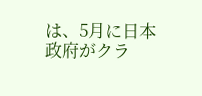は、5月に日本政府がクラ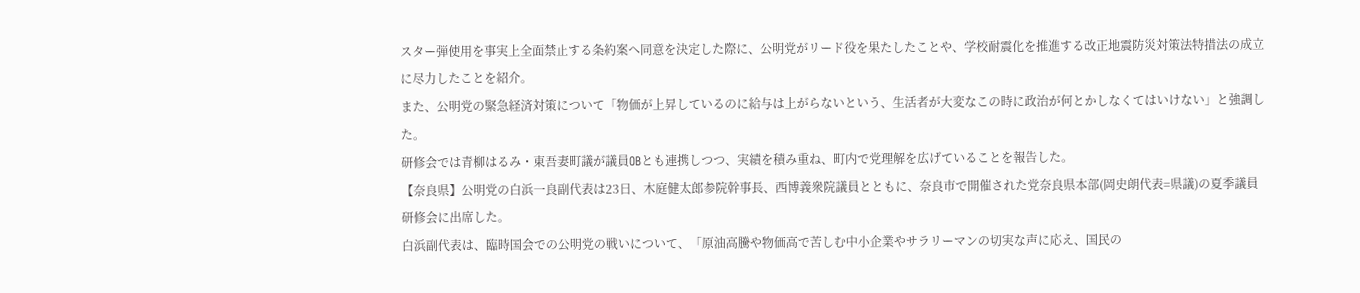スター弾使用を事実上全面禁止する条約案へ同意を決定した際に、公明党がリード役を果たしたことや、学校耐震化を推進する改正地震防災対策法特措法の成立に尽力したことを紹介。
また、公明党の緊急経済対策について「物価が上昇しているのに給与は上がらないという、生活者が大変なこの時に政治が何とかしなくてはいけない」と強調した。
研修会では青柳はるみ・東吾妻町議が議員OBとも連携しつつ、実績を積み重ね、町内で党理解を広げていることを報告した。
【奈良県】公明党の白浜一良副代表は23日、木庭健太郎参院幹事長、西博義衆院議員とともに、奈良市で開催された党奈良県本部(岡史朗代表=県議)の夏季議員研修会に出席した。
白浜副代表は、臨時国会での公明党の戦いについて、「原油高騰や物価高で苦しむ中小企業やサラリーマンの切実な声に応え、国民の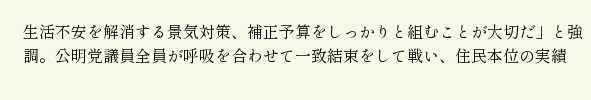生活不安を解消する景気対策、補正予算をしっかりと組むことが大切だ」と強調。公明党議員全員が呼吸を合わせて一致結束をして戦い、住民本位の実績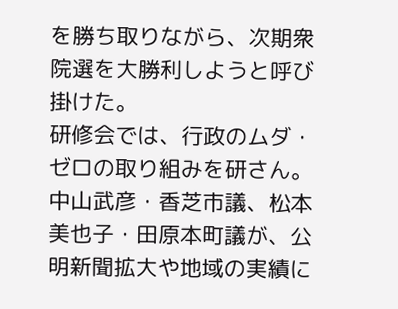を勝ち取りながら、次期衆院選を大勝利しようと呼び掛けた。
研修会では、行政のムダ・ゼロの取り組みを研さん。中山武彦・香芝市議、松本美也子・田原本町議が、公明新聞拡大や地域の実績に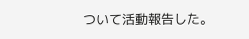ついて活動報告した。